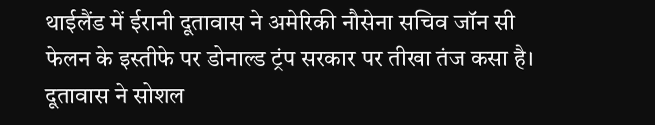थाईलैंड में ईरानी दूतावास ने अमेरिकी नौसेना सचिव जॉन सी फेलन के इस्तीफे पर डोनाल्ड ट्रंप सरकार पर तीखा तंज कसा है। दूतावास ने सोशल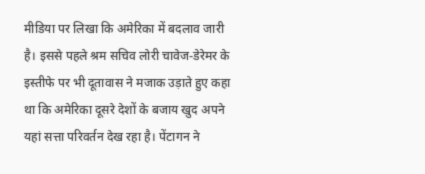मीडिया पर लिखा कि अमेरिका में बदलाव जारी है। इससे पहले श्रम सचिव लोरी चावेज-डेरेमर के इस्तीफे पर भी दूतावास ने मजाक उड़ाते हुए कहा था कि अमेरिका दूसरे देशों के बजाय खुद अपने यहां सत्ता परिवर्तन देख रहा है। पेंटागन ने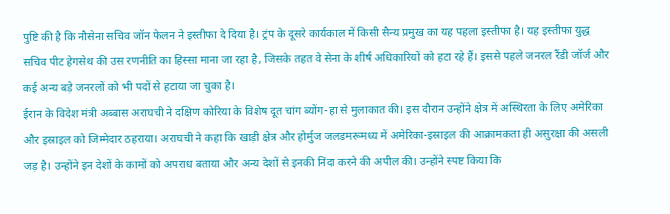पुष्टि की है कि नौसेना सचिव जॉन फेलन ने इस्तीफा दे दिया है। ट्रंप के दूसरे कार्यकाल में किसी सैन्य प्रमुख का यह पहला इस्तीफा है। यह इस्तीफा युद्ध सचिव पीट हेगसेथ की उस रणनीति का हिस्सा माना जा रहा है, जिसके तहत वे सेना के शीर्ष अधिकारियों को हटा रहे हैं। इससे पहले जनरल रैंडी जॉर्ज और कई अन्य बड़े जनरलों को भी पदों से हटाया जा चुका है।
ईरान के विदेश मंत्री अब्बास अराघची ने दक्षिण कोरिया के विशेष दूत चांग ब्योंग-हा से मुलाकात की। इस दौरान उन्होंने क्षेत्र में अस्थिरता के लिए अमेरिका और इस्राइल को जिम्मेदार ठहराया। अराघची ने कहा कि खाड़ी क्षेत्र और होर्मुज जलडमरूमध्य में अमेरिका-इस्राइल की आक्रामकता ही असुरक्षा की असली जड़ है। उन्होंने इन देशों के कामों को अपराध बताया और अन्य देशों से इनकी निंदा करने की अपील की। उन्होंने स्पष्ट किया कि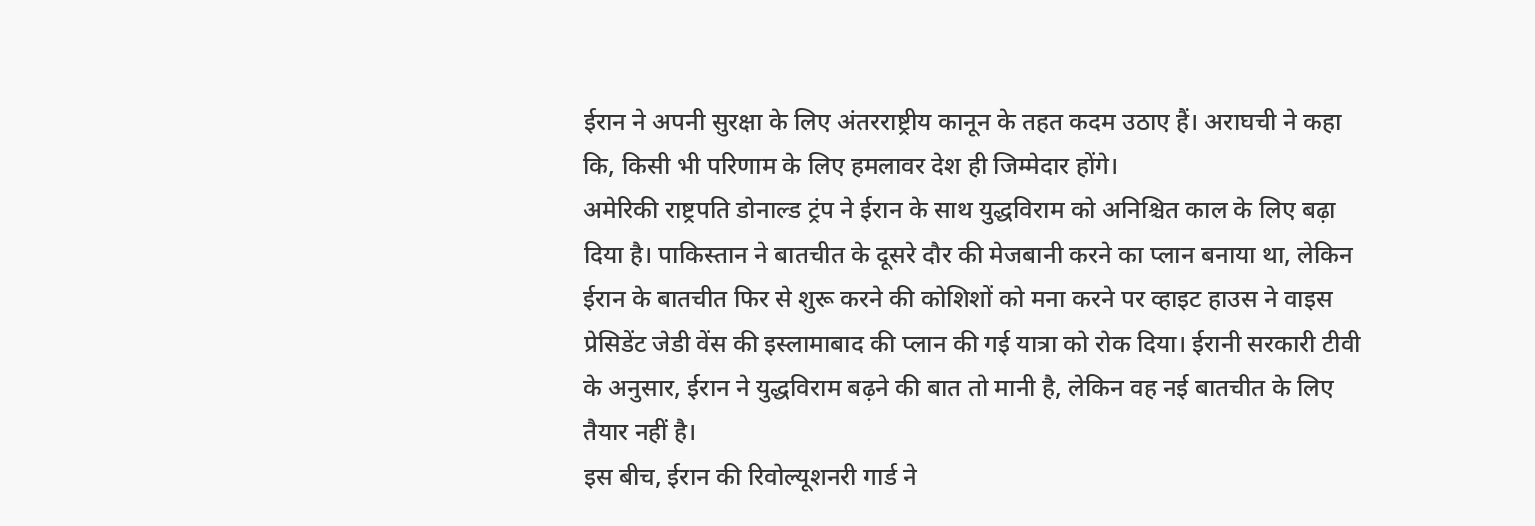ईरान ने अपनी सुरक्षा के लिए अंतरराष्ट्रीय कानून के तहत कदम उठाए हैं। अराघची ने कहा कि, किसी भी परिणाम के लिए हमलावर देश ही जिम्मेदार होंगे।
अमेरिकी राष्ट्रपति डोनाल्ड ट्रंप ने ईरान के साथ युद्धविराम को अनिश्चित काल के लिए बढ़ा दिया है। पाकिस्तान ने बातचीत के दूसरे दौर की मेजबानी करने का प्लान बनाया था, लेकिन ईरान के बातचीत फिर से शुरू करने की कोशिशों को मना करने पर व्हाइट हाउस ने वाइस प्रेसिडेंट जेडी वेंस की इस्लामाबाद की प्लान की गई यात्रा को रोक दिया। ईरानी सरकारी टीवी के अनुसार, ईरान ने युद्धविराम बढ़ने की बात तो मानी है, लेकिन वह नई बातचीत के लिए तैयार नहीं है।
इस बीच, ईरान की रिवोल्यूशनरी गार्ड ने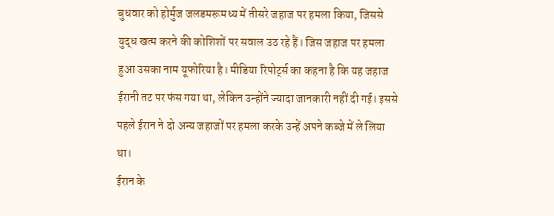बुधवार को होर्मुज जलडमरूमध्य में तीसरे जहाज पर हमला किया, जिससे युद्ध खत्म करने की कोशिशों पर सवाल उठ रहे हैं। जिस जहाज पर हमला हुआ उसका नाम यूफोरिया है। मीडिया रिपोर्ट्स का कहना है कि यह जहाज ईरानी तट पर फंस गया था, लेकिन उन्होंने ज्यादा जानकारी नहीं दी गई। इससे पहले ईरान ने दो अन्य जहाजों पर हमला करके उन्हें अपने कब्जे में ले लिया था।
ईरान के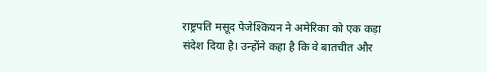राष्ट्रपति मसूद पेजेश्कियन ने अमेरिका को एक कड़ा संदेश दिया है। उन्होंने कहा है कि वे बातचीत और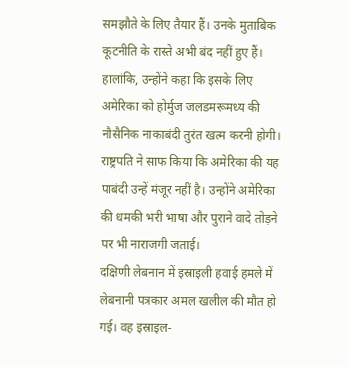समझौते के लिए तैयार हैं। उनके मुताबिक कूटनीति के रास्ते अभी बंद नहीं हुए हैं। हालांकि, उन्होंने कहा कि इसके लिए अमेरिका को होर्मुज जलडमरूमध्य की नौसैनिक नाकाबंदी तुरंत खत्म करनी होगी। राष्ट्रपति ने साफ किया कि अमेरिका की यह पाबंदी उन्हें मंजूर नहीं है। उन्होंने अमेरिका की धमकी भरी भाषा और पुराने वादे तोड़ने पर भी नाराजगी जताई।
दक्षिणी लेबनान में इस्राइली हवाई हमले में लेबनानी पत्रकार अमल खलील की मौत हो गई। वह इस्राइल-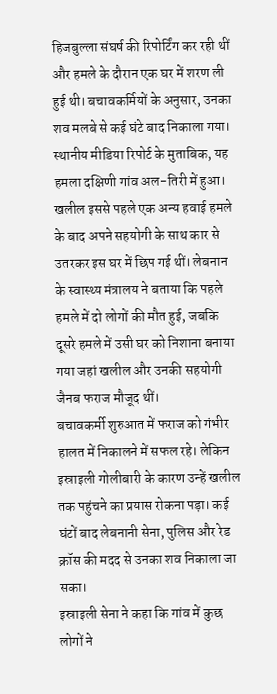हिजबुल्ला संघर्ष की रिपोर्टिंग कर रही थीं और हमले के दौरान एक घर में शरण ली हुई थी। बचावकर्मियों के अनुसार, उनका शव मलबे से कई घंटे बाद निकाला गया।
स्थानीय मीडिया रिपोर्ट के मुताबिक, यह हमला दक्षिणी गांव अल-तिरी में हुआ। खलील इससे पहले एक अन्य हवाई हमले के बाद अपने सहयोगी के साथ कार से उतरकर इस घर में छिप गई थीं। लेबनान के स्वास्थ्य मंत्रालय ने बताया कि पहले हमले में दो लोगों की मौत हुई, जबकि दूसरे हमले में उसी घर को निशाना बनाया गया जहां खलील और उनकी सहयोगी जैनब फराज मौजूद थीं।
बचावकर्मी शुरुआत में फराज को गंभीर हालत में निकालने में सफल रहे। लेकिन इस्राइली गोलीबारी के कारण उन्हें खलील तक पहुंचने का प्रयास रोकना पड़ा। कई घंटों बाद लेबनानी सेना, पुलिस और रेड क्रॉस की मदद से उनका शव निकाला जा सका।
इस्राइली सेना ने कहा कि गांव में कुछ लोगों ने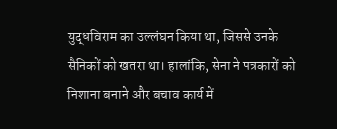युद्धविराम का उल्लंघन किया था, जिससे उनके सैनिकों को खतरा था। हालांकि, सेना ने पत्रकारों को निशाना बनाने और बचाव कार्य में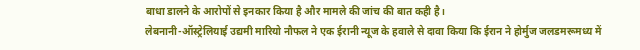बाधा डालने के आरोपों से इनकार किया है और मामले की जांच की बात कही है।
लेबनानी-ऑस्ट्रेलियाई उद्यमी मारियो नौफल ने एक ईरानी न्यूज के हवाले से दावा किया कि ईरान ने होर्मुज जलडमरूमध्य में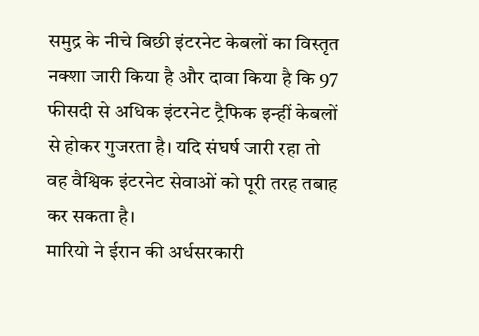समुद्र के नीचे बिछी इंटरनेट केबलों का विस्तृत नक्शा जारी किया है और दावा किया है कि 97 फीसदी से अधिक इंटरनेट ट्रैफिक इन्हीं केबलों से होकर गुजरता है। यदि संघर्ष जारी रहा तो वह वैश्विक इंटरनेट सेवाओं को पूरी तरह तबाह कर सकता है।
मारियो ने ईरान की अर्धसरकारी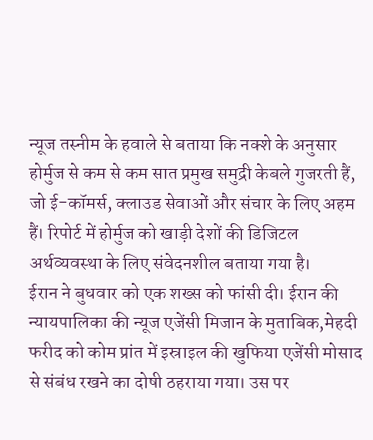न्यूज तस्नीम के हवाले से बताया कि नक्शे के अनुसार होर्मुज से कम से कम सात प्रमुख समुद्री केबले गुजरती हैं, जो ई-कॉमर्स, क्लाउड सेवाओं और संचार के लिए अहम हैं। रिपोर्ट में होर्मुज को खाड़ी देशों की डिजिटल अर्थव्यवस्था के लिए संवेदनशील बताया गया है।
ईरान ने बुधवार को एक शख्स को फांसी दी। ईरान की न्यायपालिका की न्यूज एजेंसी मिजान के मुताबिक,मेहदी फरीद को कोम प्रांत में इस्राइल की खुफिया एजेंसी मोसाद से संबंध रखने का दोषी ठहराया गया। उस पर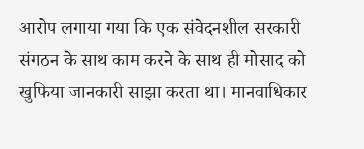आरोप लगाया गया कि एक संवेदनशील सरकारी संगठन के साथ काम करने के साथ ही मोसाद को खुफिया जानकारी साझा करता था। मानवाधिकार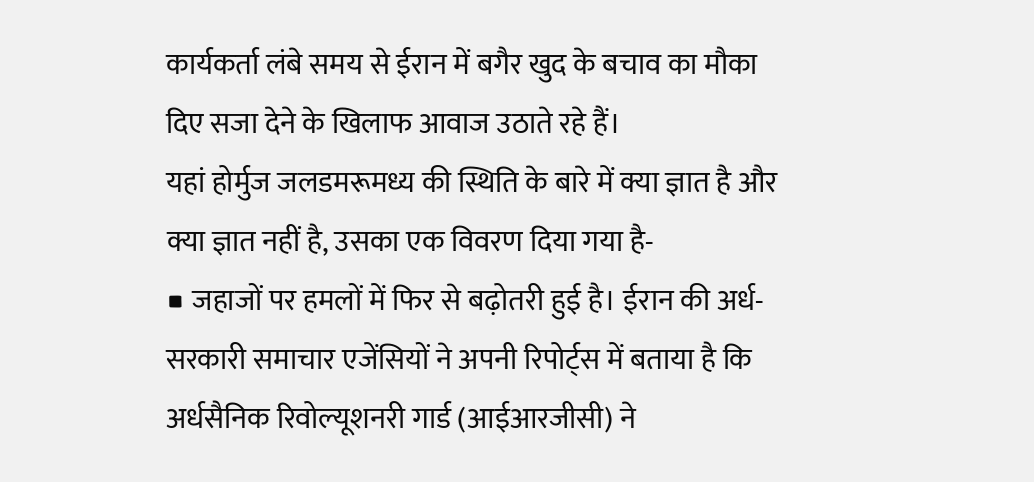कार्यकर्ता लंबे समय से ईरान में बगैर खुद के बचाव का मौका दिए सजा देने के खिलाफ आवाज उठाते रहे हैं।
यहां होर्मुज जलडमरूमध्य की स्थिति के बारे में क्या ज्ञात है और क्या ज्ञात नहीं है, उसका एक विवरण दिया गया है-
■ जहाजों पर हमलों में फिर से बढ़ोतरी हुई है। ईरान की अर्ध-सरकारी समाचार एजेंसियों ने अपनी रिपोर्ट्स में बताया है कि अर्धसैनिक रिवोल्यूशनरी गार्ड (आईआरजीसी) ने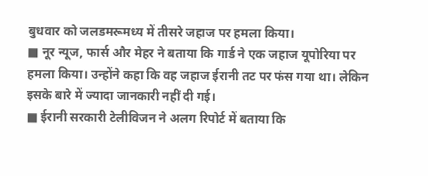बुधवार को जलडमरूमध्य में तीसरे जहाज पर हमला किया।
■ नूर न्यूज, फार्स और मेहर ने बताया कि गार्ड ने एक जहाज यूपोरिया पर हमला किया। उन्होंने कहा कि वह जहाज ईरानी तट पर फंस गया था। लेकिन इसके बारे में ज्यादा जानकारी नहीं दी गई।
■ ईरानी सरकारी टेलीविजन ने अलग रिपोर्ट में बताया कि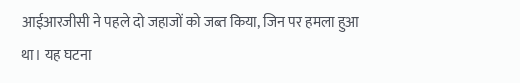आईआरजीसी ने पहले दो जहाजों को जब्त किया, जिन पर हमला हुआ था। यह घटना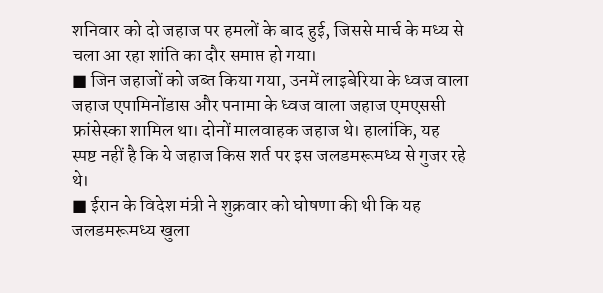शनिवार को दो जहाज पर हमलों के बाद हुई, जिससे मार्च के मध्य से चला आ रहा शांति का दौर समाप्त हो गया।
■ जिन जहाजों को जब्त किया गया, उनमें लाइबेरिया के ध्वज वाला जहाज एपामिनोंडास और पनामा के ध्वज वाला जहाज एमएससी फ्रांसेस्का शामिल था। दोनों मालवाहक जहाज थे। हालांकि, यह स्पष्ट नहीं है कि ये जहाज किस शर्त पर इस जलडमरूमध्य से गुजर रहे थे।
■ ईरान के विदेश मंत्री ने शुक्रवार को घोषणा की थी कि यह जलडमरूमध्य खुला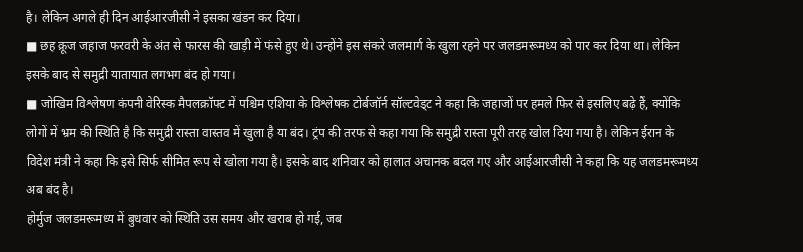है। लेकिन अगले ही दिन आईआरजीसी ने इसका खंडन कर दिया।
■ छह क्रूज जहाज फरवरी के अंत से फारस की खाड़ी में फंसे हुए थे। उन्होंने इस संकरे जलमार्ग के खुला रहने पर जलडमरूमध्य को पार कर दिया था। लेकिन इसके बाद से समुद्री यातायात लगभग बंद हो गया।
■ जोखिम विश्लेषण कंपनी वेरिस्क मैपलक्रॉफ्ट में पश्चिम एशिया के विश्लेषक टोर्बजॉर्न सॉल्टवेड्ट ने कहा कि जहाजों पर हमले फिर से इसलिए बढ़े हैं, क्योंकि लोगों में भ्रम की स्थिति है कि समुद्री रास्ता वास्तव में खुला है या बंद। ट्रंप की तरफ से कहा गया कि समुद्री रास्ता पूरी तरह खोल दिया गया है। लेकिन ईरान के विदेश मंत्री ने कहा कि इसे सिर्फ सीमित रूप से खोला गया है। इसके बाद शनिवार को हालात अचानक बदल गए और आईआरजीसी ने कहा कि यह जलडमरूमध्य अब बंद है।
होर्मुज जलडमरूमध्य में बुधवार को स्थिति उस समय और खराब हो गई, जब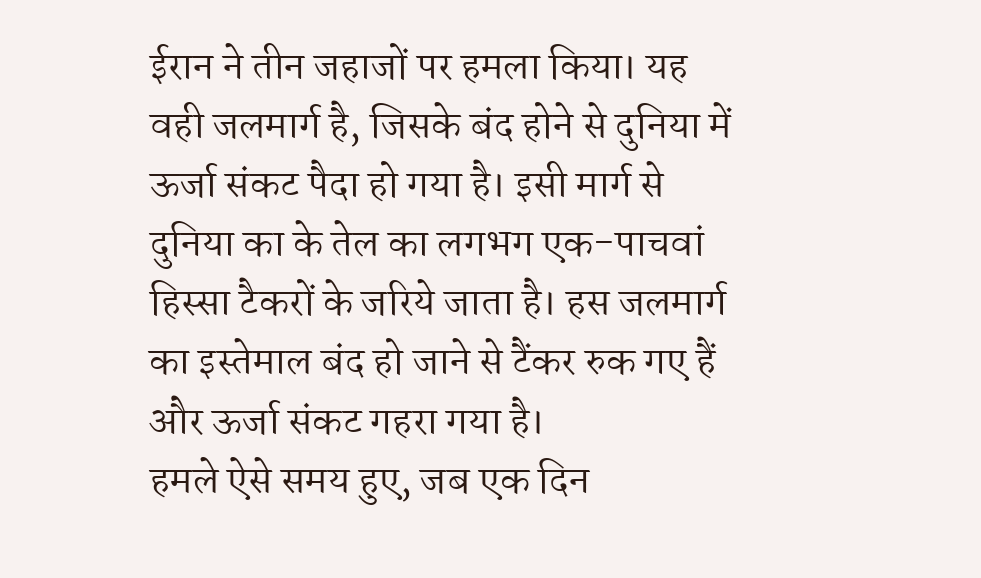ईरान ने तीन जहाजों पर हमला किया। यह वही जलमार्ग है, जिसके बंद होने से दुनिया में ऊर्जा संकट पैदा हो गया है। इसी मार्ग से दुनिया का के तेल का लगभग एक-पाचवां हिस्सा टैकरों के जरिये जाता है। हस जलमार्ग का इस्तेमाल बंद हो जाने से टैंकर रुक गए हैं और ऊर्जा संकट गहरा गया है।
हमले ऐसे समय हुए, जब एक दिन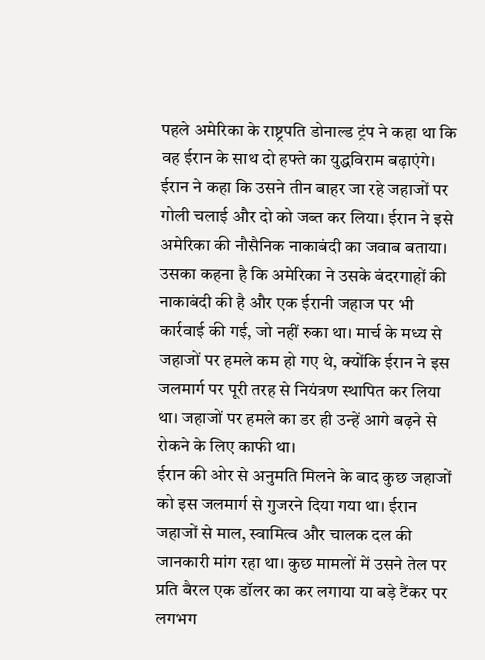पहले अमेरिका के राष्ट्रपति डोनाल्ड ट्रंप ने कहा था कि वह ईरान के साथ दो हफ्ते का युद्धविराम बढ़ाएंगे। ईरान ने कहा कि उसने तीन बाहर जा रहे जहाजों पर गोली चलाई और दो को जब्त कर लिया। ईरान ने इसे अमेरिका की नौसैनिक नाकाबंदी का जवाब बताया।
उसका कहना है कि अमेरिका ने उसके बंदरगाहों की नाकाबंदी की है और एक ईरानी जहाज पर भी कार्रवाई की गई, जो नहीं रुका था। मार्च के मध्य से जहाजों पर हमले कम हो गए थे, क्योंकि ईरान ने इस जलमार्ग पर पूरी तरह से नियंत्रण स्थापित कर लिया था। जहाजों पर हमले का डर ही उन्हें आगे बढ़ने से रोकने के लिए काफी था।
ईरान की ओर से अनुमति मिलने के बाद कुछ जहाजों को इस जलमार्ग से गुजरने दिया गया था। ईरान जहाजों से माल, स्वामित्व और चालक दल की जानकारी मांग रहा था। कुछ मामलों में उसने तेल पर प्रति बैरल एक डॉलर का कर लगाया या बड़े टैंकर पर लगभग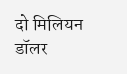दो मिलियन डॉलर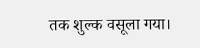तक शुल्क वसूला गया।